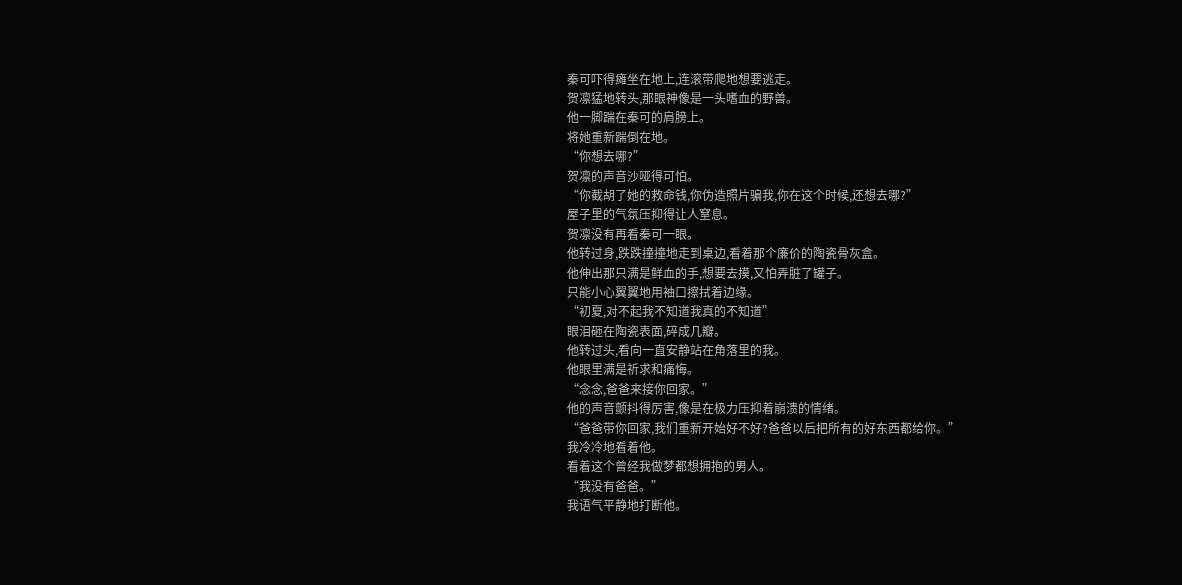秦可吓得瘫坐在地上,连滚带爬地想要逃走。
贺凛猛地转头,那眼神像是一头嗜血的野兽。
他一脚踹在秦可的肩膀上。
将她重新踹倒在地。
“你想去哪?”
贺凛的声音沙哑得可怕。
“你截胡了她的救命钱,你伪造照片骗我,你在这个时候,还想去哪?”
屋子里的气氛压抑得让人窒息。
贺凛没有再看秦可一眼。
他转过身,跌跌撞撞地走到桌边,看着那个廉价的陶瓷骨灰盒。
他伸出那只满是鲜血的手,想要去摸,又怕弄脏了罐子。
只能小心翼翼地用袖口擦拭着边缘。
“初夏,对不起我不知道我真的不知道”
眼泪砸在陶瓷表面,碎成几瓣。
他转过头,看向一直安静站在角落里的我。
他眼里满是祈求和痛悔。
“念念,爸爸来接你回家。”
他的声音颤抖得厉害,像是在极力压抑着崩溃的情绪。
“爸爸带你回家,我们重新开始好不好?爸爸以后把所有的好东西都给你。”
我冷冷地看着他。
看着这个曾经我做梦都想拥抱的男人。
“我没有爸爸。”
我语气平静地打断他。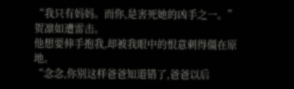“我只有妈妈。而你,是害死她的凶手之一。”
贺凛如遭雷击。
他想要伸手抱我,却被我眼中的恨意刺得僵在原地。
“念念,你别这样爸爸知道错了,爸爸以后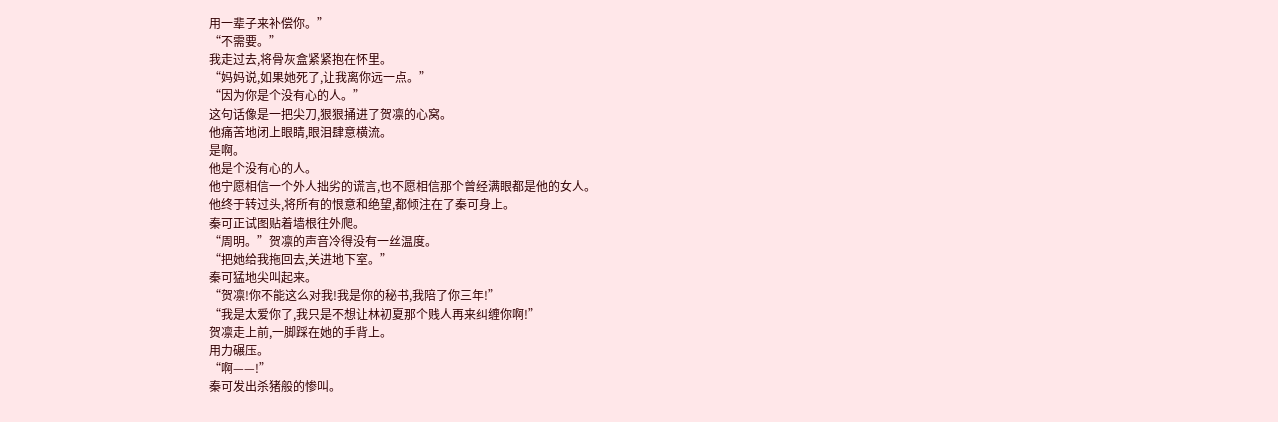用一辈子来补偿你。”
“不需要。”
我走过去,将骨灰盒紧紧抱在怀里。
“妈妈说,如果她死了,让我离你远一点。”
“因为你是个没有心的人。”
这句话像是一把尖刀,狠狠捅进了贺凛的心窝。
他痛苦地闭上眼睛,眼泪肆意横流。
是啊。
他是个没有心的人。
他宁愿相信一个外人拙劣的谎言,也不愿相信那个曾经满眼都是他的女人。
他终于转过头,将所有的恨意和绝望,都倾注在了秦可身上。
秦可正试图贴着墙根往外爬。
“周明。”贺凛的声音冷得没有一丝温度。
“把她给我拖回去,关进地下室。”
秦可猛地尖叫起来。
“贺凛!你不能这么对我!我是你的秘书,我陪了你三年!”
“我是太爱你了,我只是不想让林初夏那个贱人再来纠缠你啊!”
贺凛走上前,一脚踩在她的手背上。
用力碾压。
“啊——!”
秦可发出杀猪般的惨叫。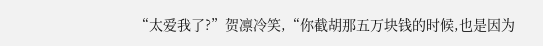“太爱我了?”贺凛冷笑,“你截胡那五万块钱的时候,也是因为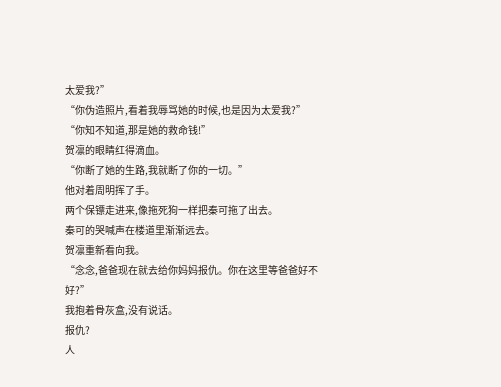太爱我?”
“你伪造照片,看着我辱骂她的时候,也是因为太爱我?”
“你知不知道,那是她的救命钱!”
贺凛的眼睛红得滴血。
“你断了她的生路,我就断了你的一切。”
他对着周明挥了手。
两个保镖走进来,像拖死狗一样把秦可拖了出去。
秦可的哭喊声在楼道里渐渐远去。
贺凛重新看向我。
“念念,爸爸现在就去给你妈妈报仇。你在这里等爸爸好不好?”
我抱着骨灰盒,没有说话。
报仇?
人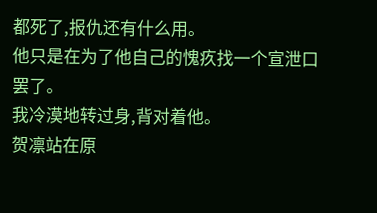都死了,报仇还有什么用。
他只是在为了他自己的愧疚找一个宣泄口罢了。
我冷漠地转过身,背对着他。
贺凛站在原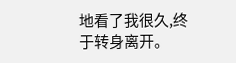地看了我很久,终于转身离开。